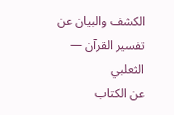الكشف والبيان عن تفسير القرآن — الثعلبي
عن الكتاب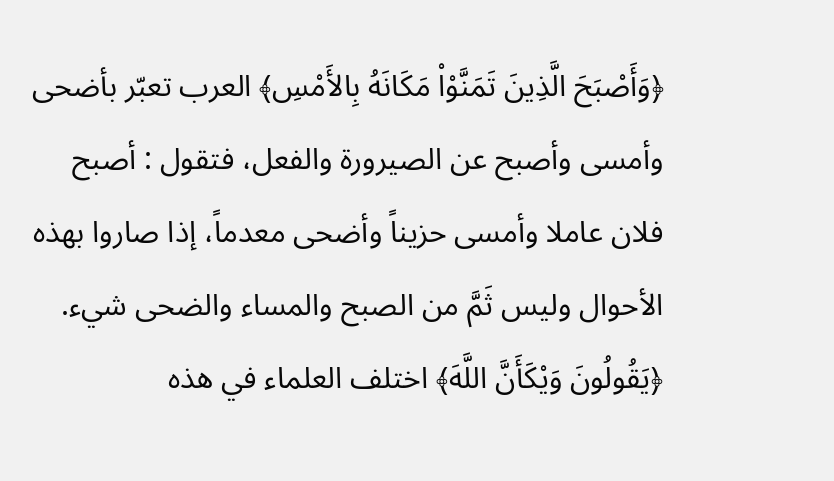﴿وَأَصْبَحَ الَّذِينَ تَمَنَّوْاْ مَكَانَهُ بِالأَمْسِ﴾ العرب تعبّر بأضحى وأمسى وأصبح عن الصيرورة والفعل، فتقول : أصبح فلان عاملا وأمسى حزيناً وأضحى معدماً، إذا صاروا بهذه الأحوال وليس ثَمَّ من الصبح والمساء والضحى شيء.
﴿يَقُولُونَ وَيْكَأَنَّ اللَّهَ﴾ اختلف العلماء في هذه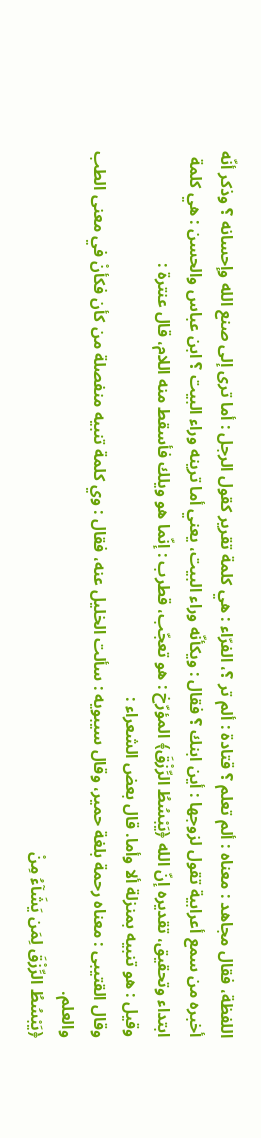اللفظة، فقال مجاهد : معناه : ألم تعلم ؟ قتادة : ألم تر ؟، الفرّاء : هي كلمة تقرير كقول الرجل : أما ترى إلى صنع الله وإحسانه ؟ وذكر أنّه أخبره من سمع أعرابية تقول لزوجها : أين ابنك ؟ فقال : ويكأنّه وراء البيت، يعني أما ترينه وراء البيت ؟ ابن عباس والحسن : هي كلمة ابتداء وتحقيق، تقديره إنّ الله ﴿يَبْسُطُ الرِّزْقَ﴾ المؤرّخ : هو تعجّب، قطرب : إنّما هو ويلك فأسقط منه اللام، قال عنترة :
وقيل : هو تنبيه بمنزلة ألا وأما. قال بعض الشعراء :
وقال القتيبى : معناه رحمة بلغة حمير، وقال سيبويه : سألت الخليل عنه، فقال : وي كلمة تنبيه منفصلة من كأن فكأنْ في معنى الطب والعلم.
﴿يَبْسُطُ الرِّزْقَ لِمَن يَشَآءُ مِنْ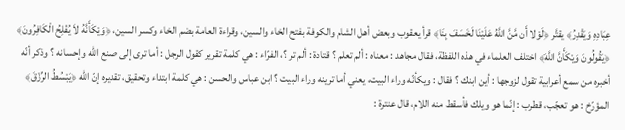عِبَادِهِ وَيَقْدِرُ﴾ يقتَّر ﴿لَوْلا أَن مَّنَّ اللَّهُ عَلَيْنَا لَخَسَفَ بِنَا﴾ قرأ يعقوب وبعض أهل الشام والكوفة بفتح الخاء والسين، وقراءة العامة بضم الخاء وكسر السين، ﴿وَيْكَأَنَّهُ لاَ يُفْلِحُ الْكَافِرُونَ﴾
﴿يَقُولُونَ وَيْكَأَنَّ اللَّهَ﴾ اختلف العلماء في هذه اللفظة، فقال مجاهد : معناه : ألم تعلم ؟ قتادة : ألم تر ؟، الفرّاء : هي كلمة تقرير كقول الرجل : أما ترى إلى صنع الله وإحسانه ؟ وذكر أنّه أخبره من سمع أعرابية تقول لزوجها : أين ابنك ؟ فقال : ويكأنّه وراء البيت، يعني أما ترينه وراء البيت ؟ ابن عباس والحسن : هي كلمة ابتداء وتحقيق، تقديره إنّ الله ﴿يَبْسُطُ الرِّزْقَ﴾ المؤرّخ : هو تعجّب، قطرب : إنّما هو ويلك فأسقط منه اللام، قال عنترة :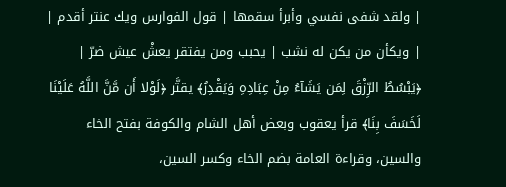| ولقد شفى نفسي وأبرأ سقمها | قول الفوارس ويك عنتر أقدم |
| ويكأن من يكن له نشب | يحبب ومن يفتقر يعشْ عيش ضرّ |
﴿يَبْسُطُ الرِّزْقَ لِمَن يَشَآءُ مِنْ عِبَادِهِ وَيَقْدِرُ﴾ يقتَّر ﴿لَوْلا أَن مَّنَّ اللَّهُ عَلَيْنَا لَخَسَفَ بِنَا﴾ قرأ يعقوب وبعض أهل الشام والكوفة بفتح الخاء والسين، وقراءة العامة بضم الخاء وكسر السين،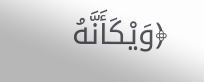﴿وَيْكَأَنَّهُ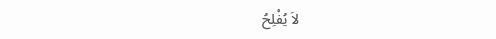لاَ يُفْلِحُ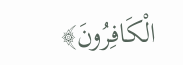الْكَافِرُونَ﴾